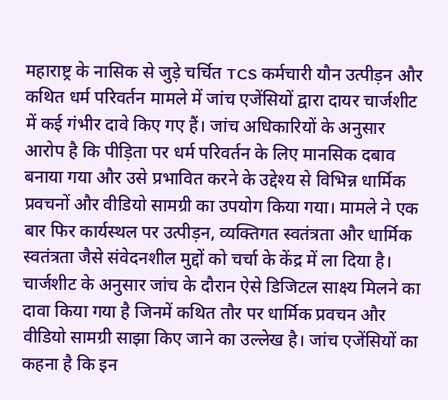महाराष्ट्र के नासिक से जुड़े चर्चित TCS कर्मचारी यौन उत्पीड़न और कथित धर्म परिवर्तन मामले में जांच एजेंसियों द्वारा दायर चार्जशीट में कई गंभीर दावे किए गए हैं। जांच अधिकारियों के अनुसार आरोप है कि पीड़िता पर धर्म परिवर्तन के लिए मानसिक दबाव बनाया गया और उसे प्रभावित करने के उद्देश्य से विभिन्न धार्मिक प्रवचनों और वीडियो सामग्री का उपयोग किया गया। मामले ने एक बार फिर कार्यस्थल पर उत्पीड़न, व्यक्तिगत स्वतंत्रता और धार्मिक स्वतंत्रता जैसे संवेदनशील मुद्दों को चर्चा के केंद्र में ला दिया है।
चार्जशीट के अनुसार जांच के दौरान ऐसे डिजिटल साक्ष्य मिलने का दावा किया गया है जिनमें कथित तौर पर धार्मिक प्रवचन और वीडियो सामग्री साझा किए जाने का उल्लेख है। जांच एजेंसियों का कहना है कि इन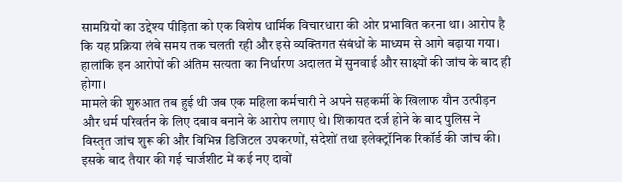सामग्रियों का उद्देश्य पीड़िता को एक विशेष धार्मिक विचारधारा की ओर प्रभावित करना था। आरोप है कि यह प्रक्रिया लंबे समय तक चलती रही और इसे व्यक्तिगत संबंधों के माध्यम से आगे बढ़ाया गया। हालांकि इन आरोपों की अंतिम सत्यता का निर्धारण अदालत में सुनवाई और साक्ष्यों की जांच के बाद ही होगा।
मामले की शुरुआत तब हुई थी जब एक महिला कर्मचारी ने अपने सहकर्मी के खिलाफ यौन उत्पीड़न और धर्म परिवर्तन के लिए दबाव बनाने के आरोप लगाए थे। शिकायत दर्ज होने के बाद पुलिस ने विस्तृत जांच शुरू की और विभिन्न डिजिटल उपकरणों, संदेशों तथा इलेक्ट्रॉनिक रिकॉर्ड की जांच की। इसके बाद तैयार की गई चार्जशीट में कई नए दावों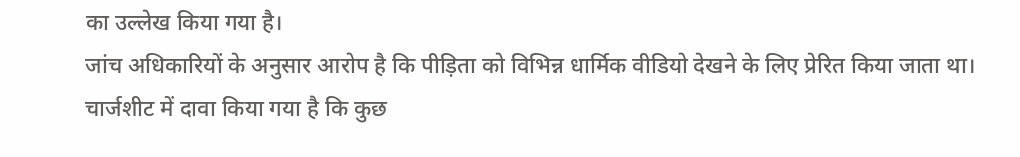का उल्लेख किया गया है।
जांच अधिकारियों के अनुसार आरोप है कि पीड़िता को विभिन्न धार्मिक वीडियो देखने के लिए प्रेरित किया जाता था। चार्जशीट में दावा किया गया है कि कुछ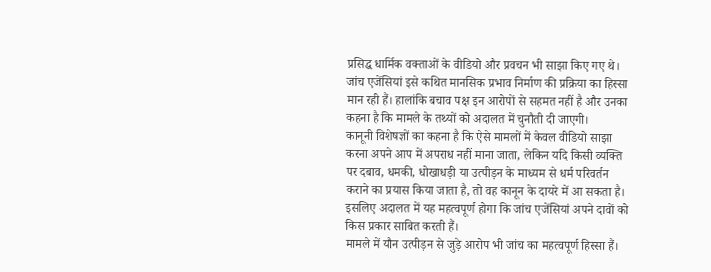प्रसिद्ध धार्मिक वक्ताओं के वीडियो और प्रवचन भी साझा किए गए थे। जांच एजेंसियां इसे कथित मानसिक प्रभाव निर्माण की प्रक्रिया का हिस्सा मान रही हैं। हालांकि बचाव पक्ष इन आरोपों से सहमत नहीं है और उनका कहना है कि मामले के तथ्यों को अदालत में चुनौती दी जाएगी।
कानूनी विशेषज्ञों का कहना है कि ऐसे मामलों में केवल वीडियो साझा करना अपने आप में अपराध नहीं माना जाता, लेकिन यदि किसी व्यक्ति पर दबाव, धमकी, धोखाधड़ी या उत्पीड़न के माध्यम से धर्म परिवर्तन कराने का प्रयास किया जाता है, तो वह कानून के दायरे में आ सकता है। इसलिए अदालत में यह महत्वपूर्ण होगा कि जांच एजेंसियां अपने दावों को किस प्रकार साबित करती हैं।
मामले में यौन उत्पीड़न से जुड़े आरोप भी जांच का महत्वपूर्ण हिस्सा हैं।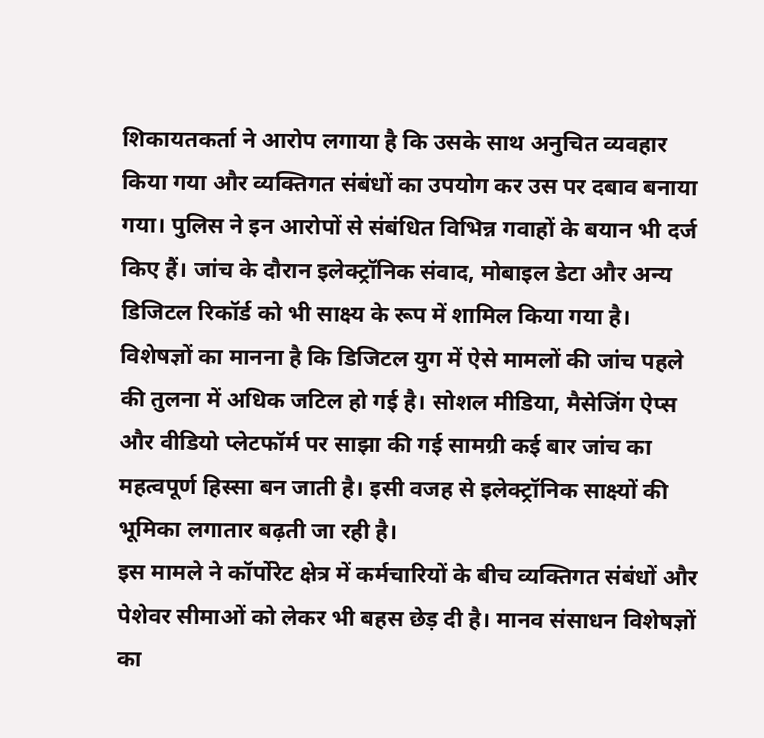शिकायतकर्ता ने आरोप लगाया है कि उसके साथ अनुचित व्यवहार किया गया और व्यक्तिगत संबंधों का उपयोग कर उस पर दबाव बनाया गया। पुलिस ने इन आरोपों से संबंधित विभिन्न गवाहों के बयान भी दर्ज किए हैं। जांच के दौरान इलेक्ट्रॉनिक संवाद, मोबाइल डेटा और अन्य डिजिटल रिकॉर्ड को भी साक्ष्य के रूप में शामिल किया गया है।
विशेषज्ञों का मानना है कि डिजिटल युग में ऐसे मामलों की जांच पहले की तुलना में अधिक जटिल हो गई है। सोशल मीडिया, मैसेजिंग ऐप्स और वीडियो प्लेटफॉर्म पर साझा की गई सामग्री कई बार जांच का महत्वपूर्ण हिस्सा बन जाती है। इसी वजह से इलेक्ट्रॉनिक साक्ष्यों की भूमिका लगातार बढ़ती जा रही है।
इस मामले ने कॉर्पोरेट क्षेत्र में कर्मचारियों के बीच व्यक्तिगत संबंधों और पेशेवर सीमाओं को लेकर भी बहस छेड़ दी है। मानव संसाधन विशेषज्ञों का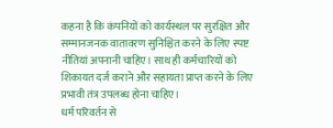कहना है कि कंपनियों को कार्यस्थल पर सुरक्षित और सम्मानजनक वातावरण सुनिश्चित करने के लिए स्पष्ट नीतियां अपनानी चाहिए। साथ ही कर्मचारियों को शिकायत दर्ज कराने और सहायता प्राप्त करने के लिए प्रभावी तंत्र उपलब्ध होना चाहिए।
धर्म परिवर्तन से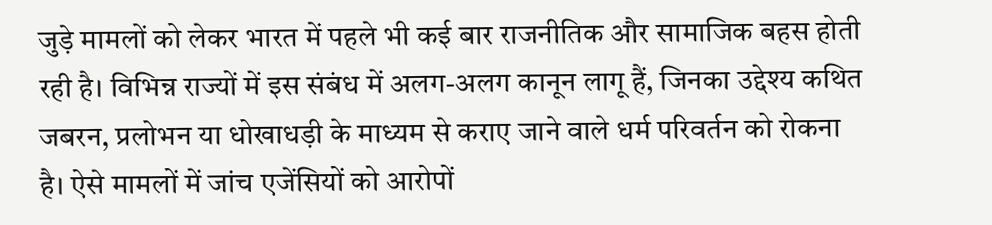जुड़े मामलों को लेकर भारत में पहले भी कई बार राजनीतिक और सामाजिक बहस होती रही है। विभिन्न राज्यों में इस संबंध में अलग-अलग कानून लागू हैं, जिनका उद्देश्य कथित जबरन, प्रलोभन या धोखाधड़ी के माध्यम से कराए जाने वाले धर्म परिवर्तन को रोकना है। ऐसे मामलों में जांच एजेंसियों को आरोपों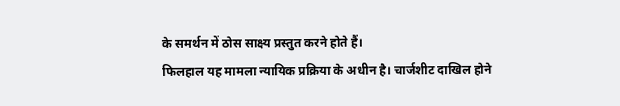के समर्थन में ठोस साक्ष्य प्रस्तुत करने होते हैं।
फिलहाल यह मामला न्यायिक प्रक्रिया के अधीन है। चार्जशीट दाखिल होने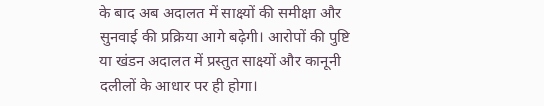के बाद अब अदालत में साक्ष्यों की समीक्षा और सुनवाई की प्रक्रिया आगे बढ़ेगी। आरोपों की पुष्टि या खंडन अदालत में प्रस्तुत साक्ष्यों और कानूनी दलीलों के आधार पर ही होगा।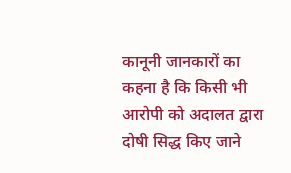कानूनी जानकारों का कहना है कि किसी भी आरोपी को अदालत द्वारा दोषी सिद्ध किए जाने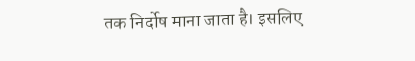तक निर्दोष माना जाता है। इसलिए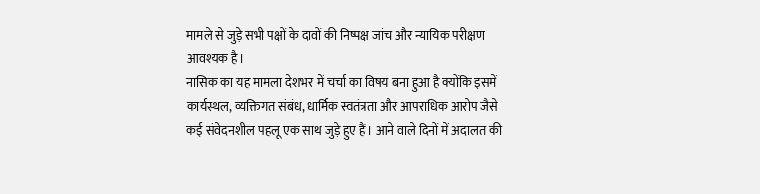मामले से जुड़े सभी पक्षों के दावों की निष्पक्ष जांच और न्यायिक परीक्षण आवश्यक है।
नासिक का यह मामला देशभर में चर्चा का विषय बना हुआ है क्योंकि इसमें कार्यस्थल, व्यक्तिगत संबंध, धार्मिक स्वतंत्रता और आपराधिक आरोप जैसे कई संवेदनशील पहलू एक साथ जुड़े हुए हैं। आने वाले दिनों में अदालत की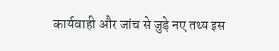कार्यवाही और जांच से जुड़े नए तथ्य इस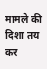मामले की दिशा तय कर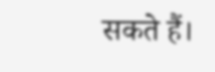सकते हैं।